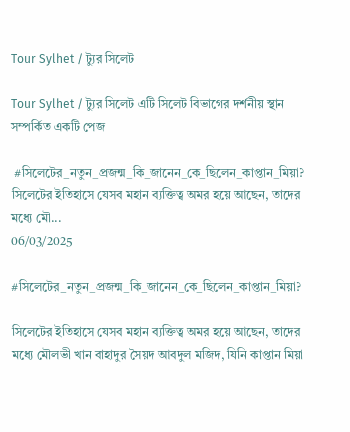Tour Sylhet / ট্যুর সিলেট

Tour Sylhet / ট্যুর সিলেট এটি সিলেট বিভাগের দর্শনীয় স্থান সম্পর্কিত একটি পেজ

 #সিলেটের_নতুন_প্রজন্ম_কি_জানেন_কে_ছিলেন_কাপ্তান_মিয়া? সিলেটের ইতিহাসে যেসব মহান ব্যক্তিত্ব অমর হয়ে আছেন, তাদের মধ্যে মৌ...
06/03/2025

#সিলেটের_নতুন_প্রজন্ম_কি_জানেন_কে_ছিলেন_কাপ্তান_মিয়া?

সিলেটের ইতিহাসে যেসব মহান ব্যক্তিত্ব অমর হয়ে আছেন, তাদের মধ্যে মৌলভী খান বাহাদুর সৈয়দ আবদুল মজিদ, যিনি কাপ্তান মিয়া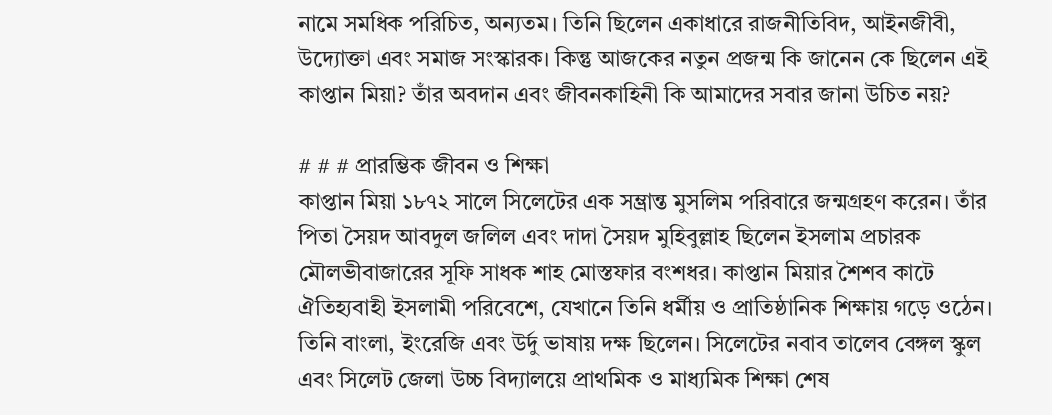নামে সমধিক পরিচিত, অন্যতম। তিনি ছিলেন একাধারে রাজনীতিবিদ, আইনজীবী, উদ্যোক্তা এবং সমাজ সংস্কারক। কিন্তু আজকের নতুন প্রজন্ম কি জানেন কে ছিলেন এই কাপ্তান মিয়া? তাঁর অবদান এবং জীবনকাহিনী কি আমাদের সবার জানা উচিত নয়?

# # # প্রারম্ভিক জীবন ও শিক্ষা
কাপ্তান মিয়া ১৮৭২ সালে সিলেটের এক সম্ভ্রান্ত মুসলিম পরিবারে জন্মগ্রহণ করেন। তাঁর পিতা সৈয়দ আবদুল জলিল এবং দাদা সৈয়দ মুহিবুল্লাহ ছিলেন ইসলাম প্রচারক মৌলভীবাজারের সূফি সাধক শাহ মোস্তফার বংশধর। কাপ্তান মিয়ার শৈশব কাটে ঐতিহ্যবাহী ইসলামী পরিবেশে, যেখানে তিনি ধর্মীয় ও প্রাতিষ্ঠানিক শিক্ষায় গড়ে ওঠেন। তিনি বাংলা, ইংরেজি এবং উর্দু ভাষায় দক্ষ ছিলেন। সিলেটের নবাব তালেব বেঙ্গল স্কুল এবং সিলেট জেলা উচ্চ বিদ্যালয়ে প্রাথমিক ও মাধ্যমিক শিক্ষা শেষ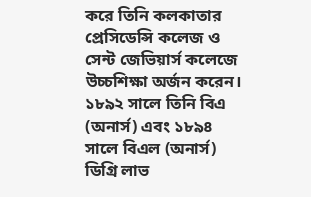করে তিনি কলকাতার প্রেসিডেন্সি কলেজ ও সেন্ট জেভিয়ার্স কলেজে উচ্চশিক্ষা অর্জন করেন। ১৮৯২ সালে তিনি বিএ (অনার্স) এবং ১৮৯৪ সালে বিএল (অনার্স) ডিগ্রি লাভ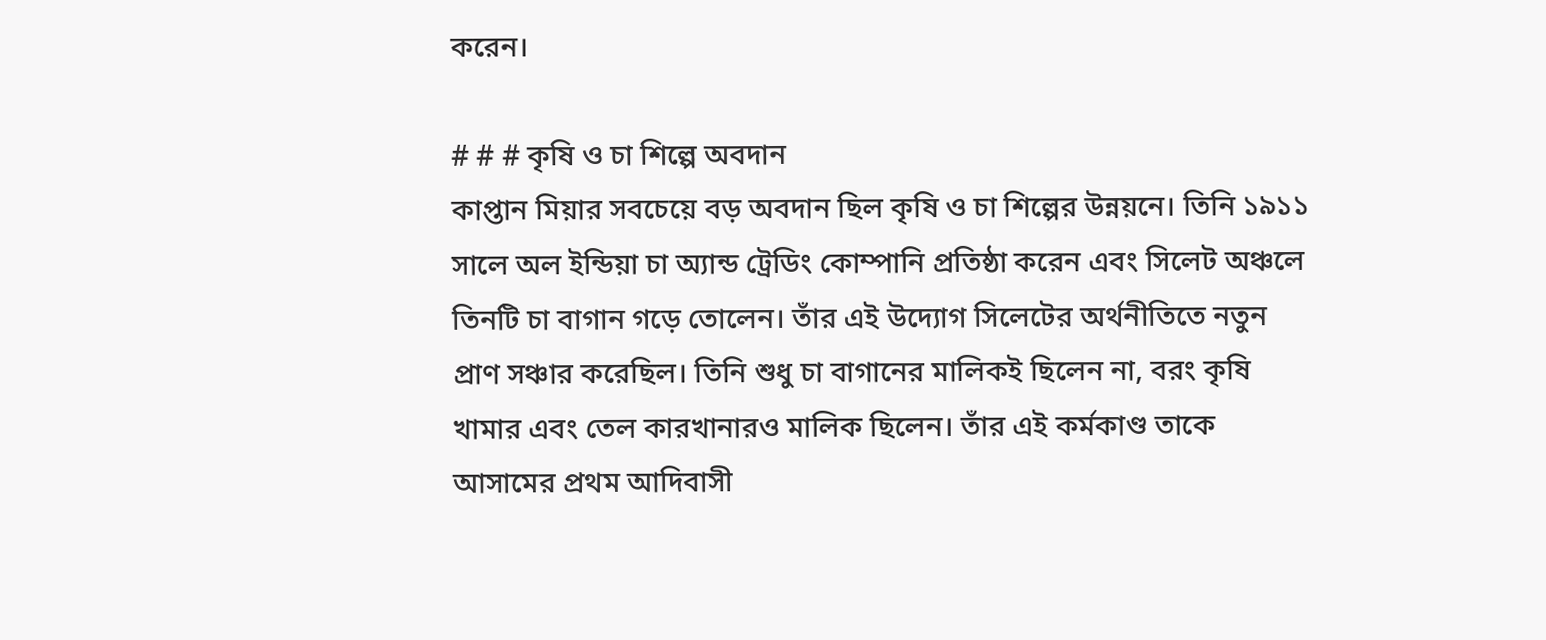করেন।

# # # কৃষি ও চা শিল্পে অবদান
কাপ্তান মিয়ার সবচেয়ে বড় অবদান ছিল কৃষি ও চা শিল্পের উন্নয়নে। তিনি ১৯১১ সালে অল ইন্ডিয়া চা অ্যান্ড ট্রেডিং কোম্পানি প্রতিষ্ঠা করেন এবং সিলেট অঞ্চলে তিনটি চা বাগান গড়ে তোলেন। তাঁর এই উদ্যোগ সিলেটের অর্থনীতিতে নতুন প্রাণ সঞ্চার করেছিল। তিনি শুধু চা বাগানের মালিকই ছিলেন না, বরং কৃষি খামার এবং তেল কারখানারও মালিক ছিলেন। তাঁর এই কর্মকাণ্ড তাকে আসামের প্রথম আদিবাসী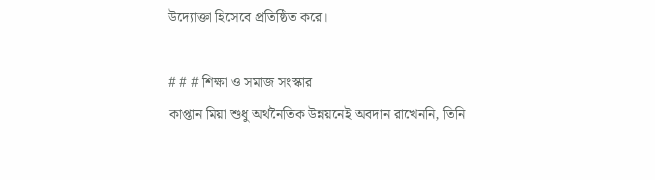উদ্যোক্তা হিসেবে প্রতিষ্ঠিত করে।

# # # শিক্ষা ও সমাজ সংস্কার
কাপ্তান মিয়া শুধু অর্থনৈতিক উন্নয়নেই অবদান রাখেননি, তিনি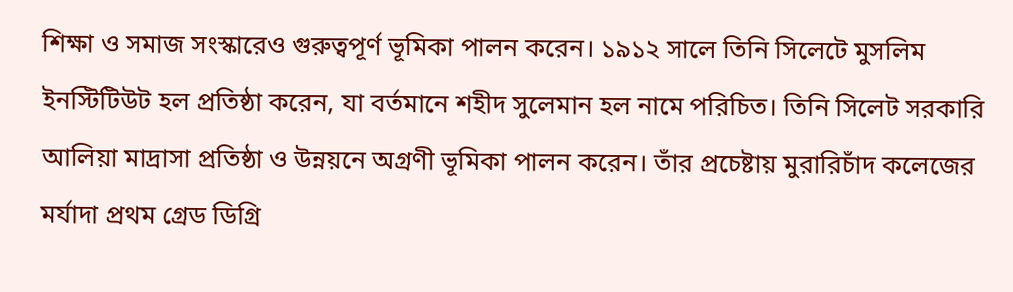শিক্ষা ও সমাজ সংস্কারেও গুরুত্বপূর্ণ ভূমিকা পালন করেন। ১৯১২ সালে তিনি সিলেটে মুসলিম ইনস্টিটিউট হল প্রতিষ্ঠা করেন, যা বর্তমানে শহীদ সুলেমান হল নামে পরিচিত। তিনি সিলেট সরকারি আলিয়া মাদ্রাসা প্রতিষ্ঠা ও উন্নয়নে অগ্রণী ভূমিকা পালন করেন। তাঁর প্রচেষ্টায় মুরারিচাঁদ কলেজের মর্যাদা প্রথম গ্রেড ডিগ্রি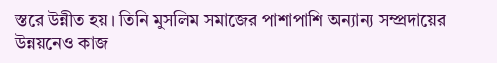স্তরে উন্নীত হয়। তিনি মুসলিম সমাজের পাশাপাশি অন্যান্য সম্প্রদায়ের উন্নয়নেও কাজ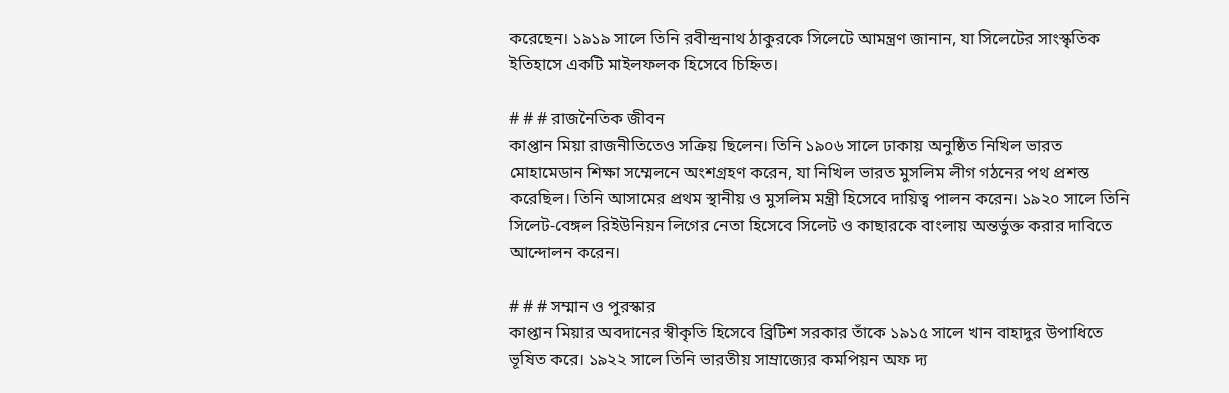করেছেন। ১৯১৯ সালে তিনি রবীন্দ্রনাথ ঠাকুরকে সিলেটে আমন্ত্রণ জানান, যা সিলেটের সাংস্কৃতিক ইতিহাসে একটি মাইলফলক হিসেবে চিহ্নিত।

# # # রাজনৈতিক জীবন
কাপ্তান মিয়া রাজনীতিতেও সক্রিয় ছিলেন। তিনি ১৯০৬ সালে ঢাকায় অনুষ্ঠিত নিখিল ভারত মোহামেডান শিক্ষা সম্মেলনে অংশগ্রহণ করেন, যা নিখিল ভারত মুসলিম লীগ গঠনের পথ প্রশস্ত করেছিল। তিনি আসামের প্রথম স্থানীয় ও মুসলিম মন্ত্রী হিসেবে দায়িত্ব পালন করেন। ১৯২০ সালে তিনি সিলেট-বেঙ্গল রিইউনিয়ন লিগের নেতা হিসেবে সিলেট ও কাছারকে বাংলায় অন্তর্ভুক্ত করার দাবিতে আন্দোলন করেন।

# # # সম্মান ও পুরস্কার
কাপ্তান মিয়ার অবদানের স্বীকৃতি হিসেবে ব্রিটিশ সরকার তাঁকে ১৯১৫ সালে খান বাহাদুর উপাধিতে ভূষিত করে। ১৯২২ সালে তিনি ভারতীয় সাম্রাজ্যের কমপিয়ন অফ দ্য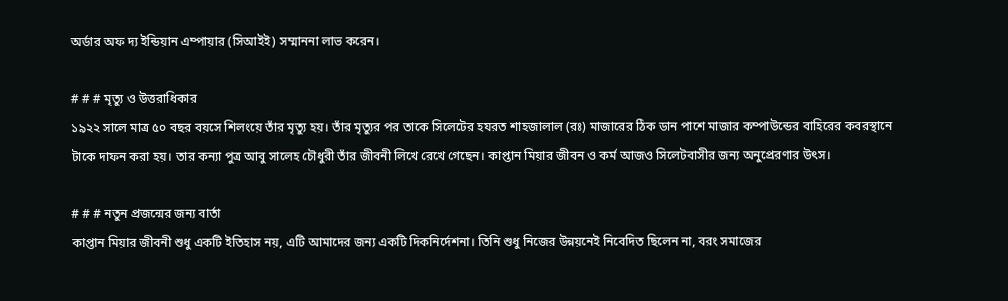অর্ডার অফ দ্য ইন্ডিয়ান এম্পায়ার (সিআইই) সম্মাননা লাভ করেন।

# # # মৃত্যু ও উত্তরাধিকার
১৯২২ সালে মাত্র ৫০ বছর বয়সে শিলংয়ে তাঁর মৃত্যু হয়। তাঁর মৃত্যুর পর তাকে সিলেটের হযরত শাহজালাল (রঃ) মাজারের ঠিক ডান পাশে মাজার কম্পাউন্ডের বাহিরের কবরস্থানে টাকে দাফন করা হয়। তার কন্যা পুত্র আবু সালেহ চৌধুরী তাঁর জীবনী লিখে রেখে গেছেন। কাপ্তান মিয়ার জীবন ও কর্ম আজও সিলেটবাসীর জন্য অনুপ্রেরণার উৎস।

# # # নতুন প্রজন্মের জন্য বার্তা
কাপ্তান মিয়ার জীবনী শুধু একটি ইতিহাস নয়, এটি আমাদের জন্য একটি দিকনির্দেশনা। তিনি শুধু নিজের উন্নয়নেই নিবেদিত ছিলেন না, বরং সমাজের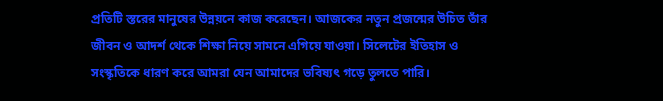প্রতিটি স্তরের মানুষের উন্নয়নে কাজ করেছেন। আজকের নতুন প্রজন্মের উচিত তাঁর জীবন ও আদর্শ থেকে শিক্ষা নিয়ে সামনে এগিয়ে যাওয়া। সিলেটের ইতিহাস ও সংস্কৃতিকে ধারণ করে আমরা যেন আমাদের ভবিষ্যৎ গড়ে তুলতে পারি।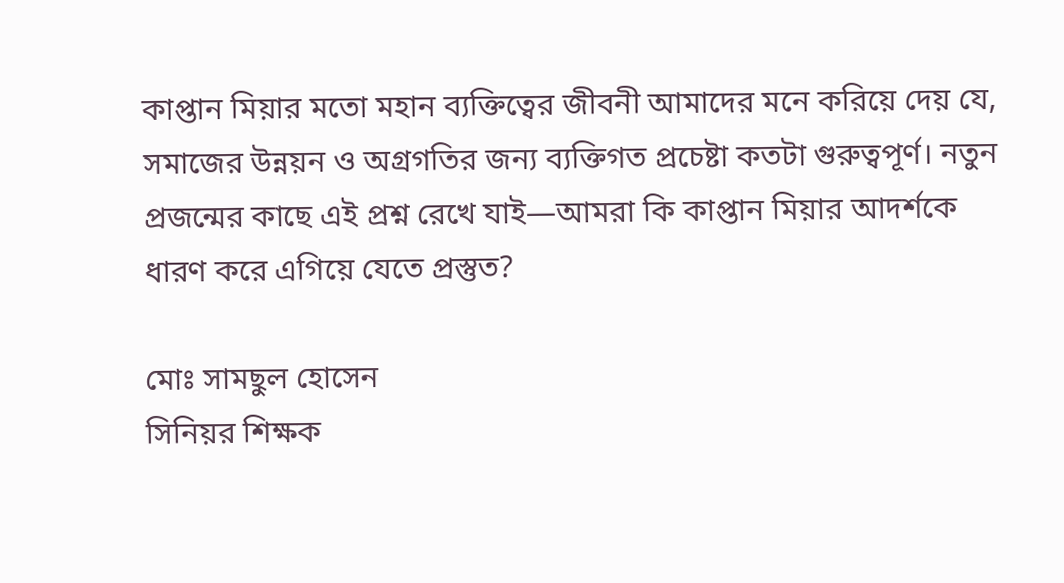কাপ্তান মিয়ার মতো মহান ব্যক্তিত্বের জীবনী আমাদের মনে করিয়ে দেয় যে, সমাজের উন্নয়ন ও অগ্রগতির জন্য ব্যক্তিগত প্রচেষ্টা কতটা গুরুত্বপূর্ণ। নতুন প্রজন্মের কাছে এই প্রশ্ন রেখে যাই—আমরা কি কাপ্তান মিয়ার আদর্শকে ধারণ করে এগিয়ে যেতে প্রস্তুত?

মোঃ সামছুল হোসেন
সিনিয়র শিক্ষক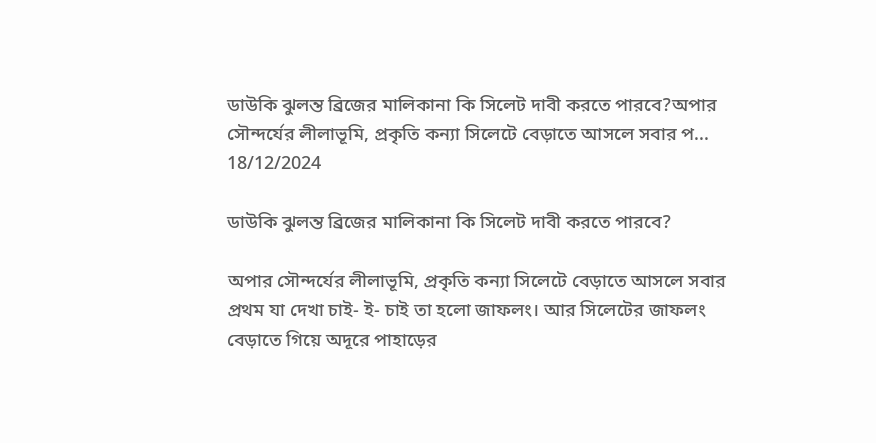ডাউকি ঝুলন্ত ব্রিজের মালিকানা কি সিলেট দাবী করতে পারবে?অপার সৌন্দর্যের লীলাভূমি, প্রকৃতি কন্যা সিলেটে বেড়াতে আসলে সবার প...
18/12/2024

ডাউকি ঝুলন্ত ব্রিজের মালিকানা কি সিলেট দাবী করতে পারবে?

অপার সৌন্দর্যের লীলাভূমি, প্রকৃতি কন্যা সিলেটে বেড়াতে আসলে সবার প্রথম যা দেখা চাই- ই- চাই তা হলো জাফলং। আর সিলেটের জাফলং বেড়াতে গিয়ে অদূরে পাহাড়ের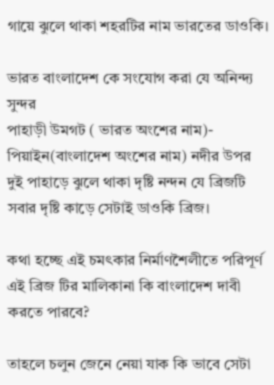গায়ে ঝুলে থাকা শহরটির নাম ভারতের ডাওকি।

ভারত বাংলাদেশ কে সংযোগ করা যে অনিন্দ্য সুন্দর
পাহাড়ী উমগট ( ভারত অংশের নাম)- পিয়াইন(বাংলাদেশ অংশের নাম) নদীর উপর
দুই পাহাড়ে ঝুলে থাকা দৃষ্টি নন্দন যে ব্রিজটি সবার দৃষ্টি কাড়ে সেটাই ডাওকি ব্রিজ।

কথা হচ্ছে এই চমৎকার নির্মাণশৈলীতে পরিপূর্ণ এই ব্রিজ টির মালিকানা কি বাংলাদেশ দাবী করতে পারবে?

তাহলে চলুন জেনে নেয়া যাক কি ভাবে সেটা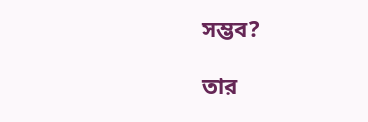সম্ভব?

তার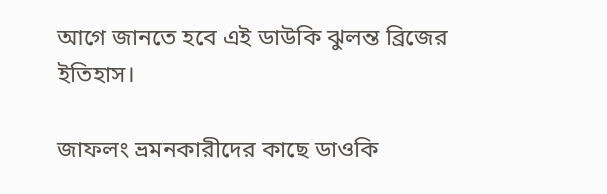আগে জানতে হবে এই ডাউকি ঝুলন্ত ব্রিজের ইতিহাস।

জাফলং ভ্রমনকারীদের কাছে ডাওকি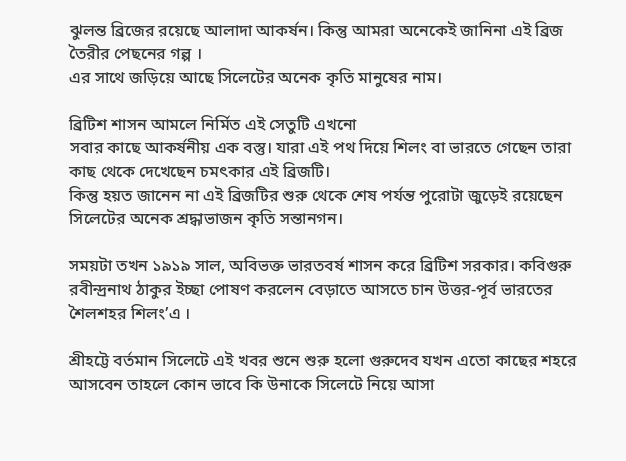ঝুলন্ত ব্রিজের রয়েছে আলাদা আকর্ষন। কিন্তু আমরা অনেকেই জানিনা এই ব্রিজ তৈরীর পেছনের গল্প ।
এর সাথে জড়িয়ে আছে সিলেটের অনেক কৃতি মানুষের নাম।

ব্রিটিশ শাসন আমলে নির্মিত এই সেতুটি এখনো
সবার কাছে আকর্ষনীয় এক বস্তু। যারা এই পথ দিয়ে শিলং বা ভারতে গেছেন তারা কাছ থেকে দেখেছেন চমৎকার এই ব্রিজটি।
কিন্তু হয়ত জানেন না এই ব্রিজটির শুরু থেকে শেষ পর্যন্ত পুরোটা জুড়েই রয়েছেন সিলেটের অনেক শ্রদ্ধাভাজন কৃতি সন্তানগন।

সময়টা তখন ১৯১৯ সাল, অবিভক্ত ভারতবর্ষ শাসন করে ব্রিটিশ সরকার। কবিগুরু রবীন্দ্রনাথ ঠাকুর ইচ্ছা পোষণ করলেন বেড়াতে আসতে চান উত্তর-পূর্ব ভারতের শৈলশহর শিলং’এ ।

শ্রীহট্টে বর্তমান সিলেটে এই খবর শুনে শুরু হলো গুরুদেব যখন এতো কাছের শহরে আসবেন তাহলে কোন ভাবে কি উনাকে সিলেটে নিয়ে আসা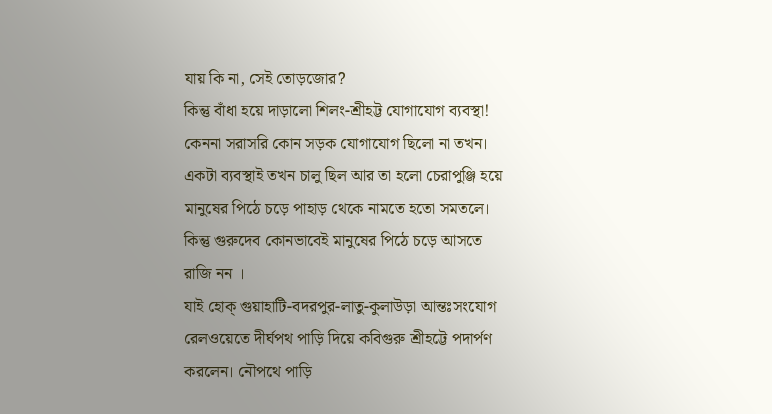যায় কি না, সেই তোড়জোর?
কিন্তু বাঁধা হয়ে দাড়ালো শিলং-শ্রীহট্ট যোগাযোগ ব্যবস্থা!
কেননা সরাসরি কোন সড়ক যোগাযোগ ছিলো না তখন।
একটা ব্যবস্থাই তখন চালু ছিল আর তা হলো চেরাপুঞ্জি হয়ে মানুষের পিঠে চড়ে পাহাড় থেকে নামতে হতো সমতলে।
কিন্তু গুরুদেব কোনভাবেই মানুষের পিঠে চড়ে আসতে রাজি নন ।
যাই হোক্ গুয়াহাটি-বদরপুর-লাতু-কুলাউড়া আন্তঃসংযোগ রেলওয়েতে দীর্ঘপথ পাড়ি দিয়ে কবিগুরু শ্রীহট্টে পদার্পণ করলেন। নৌপথে পাড়ি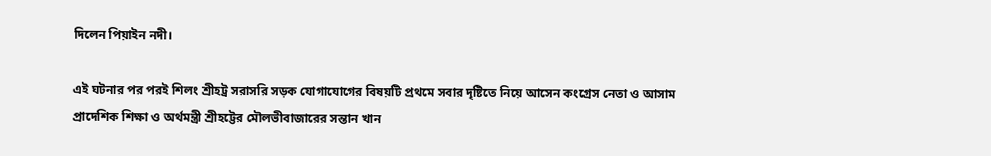দিলেন পিয়াইন নদী।

এই ঘটনার পর পরই শিলং শ্রীহট্র সরাসরি সড়ক যোগাযোগের বিষয়টি প্রথমে সবার দৃষ্টিতে নিয়ে আসেন কংগ্রেস নেতা ও আসাম প্রাদেশিক শিক্ষা ও অর্থমন্ত্রী শ্রীহট্টের মৌলভীবাজারের সন্তান খান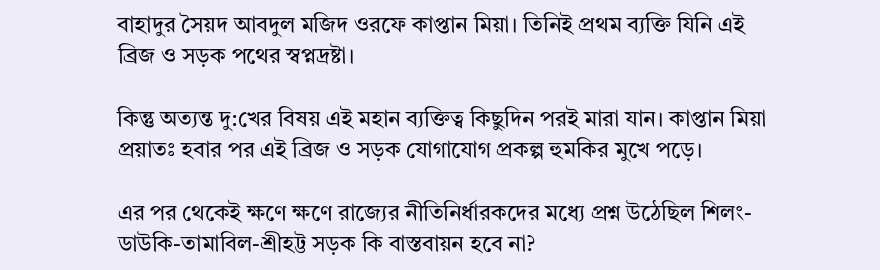বাহাদুর সৈয়দ আবদুল মজিদ ওরফে কাপ্তান মিয়া। তিনিই প্রথম ব্যক্তি যিনি এই ব্রিজ ও সড়ক পথের স্বপ্নদ্রষ্টা।

কিন্তু অত্যন্ত দু:খের বিষয় এই মহান ব্যক্তিত্ব কিছুদিন পরই মারা যান। কাপ্তান মিয়া প্রয়াতঃ হবার পর এই ব্রিজ ও সড়ক যোগাযোগ প্রকল্প হুমকির মুখে পড়ে।

এর পর থেকেই ক্ষণে ক্ষণে রাজ্যের নীতিনির্ধারকদের মধ্যে প্রশ্ন উঠেছিল শিলং-ডাউকি-তামাবিল-শ্রীহট্ট সড়ক কি বাস্তবায়ন হবে না?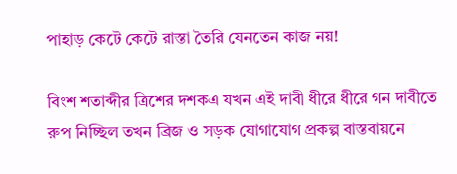পাহাড় কেটে কেটে রাস্তা তৈরি যেনতেন কাজ নয়!

বিংশ শতাব্দীর ত্রিশের দশকএ যখন এই দাবী ধীরে ধীরে গন দাবীতে রুপ নিচ্ছিল তখন ব্রিজ ও সড়ক যোগাযোগ প্রকল্প বাস্তবায়নে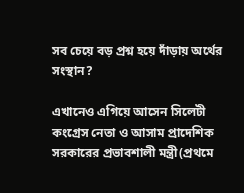সব চেয়ে বড় প্রশ্ন হয়ে দাঁড়ায় অর্থের সংস্থান?

এখানেও এগিয়ে আসেন সিলেটী কংগ্রেস নেতা ও আসাম প্রাদেশিক সরকারের প্রভাবশালী মন্ত্রী(প্রথমে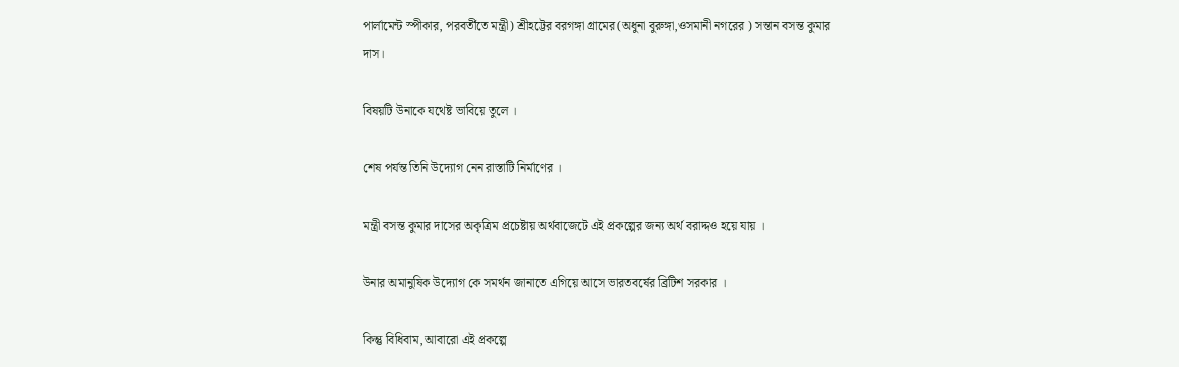পার্লামেন্ট স্পীকার, পরবর্তীতে মন্ত্রী) শ্রীহট্টের বরগঙ্গা গ্রামের(অধুনা বুরুঙ্গা,ওসমানী নগরের ) সন্তান বসন্ত কুমার দাস।

বিষয়টি উনাকে যথেষ্ট ভাবিয়ে তুলে ।

শেষ পর্যন্ত তিনি উদ্যোগ নেন রাস্তাটি নির্মাণের ।

মন্ত্রী বসন্ত কুমার দাসের অকৃত্রিম প্রচেষ্টায় অর্থবাজেটে এই প্রকল্পের জন্য অর্থ বরাদ্দও হয়ে যায় ।

উনার অমানুষিক উদ্যোগ কে সমর্থন জানাতে এগিয়ে আসে ভারতবর্ষের ব্রিটিশ সরকার ।

কিন্তু বিধিবাম, আবারো এই প্রকল্পে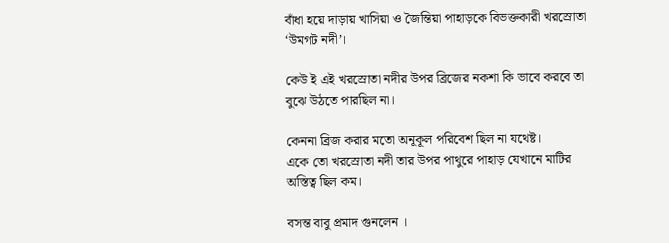বাঁধা হয়ে দাড়ায় খাসিয়া ও জৈন্তিয়া পাহাড়কে বিভক্তকারী খরস্রোতা ‘উমগট নদী’।

কেউ ই এই খরস্রোতা নদীর উপর ব্রিজের নকশা কি ভাবে করবে তা বুঝে উঠতে পারছিল না।

কেননা ব্রিজ করার মতো অনূকূল পরিবেশ ছিল না যথেষ্ট।
একে তো খরস্রোতা নদী তার উপর পাথুরে পাহাড় যেখানে মাটির অস্তিত্ব ছিল কম।

বসন্ত বাবু প্রমাদ গুনলেন ।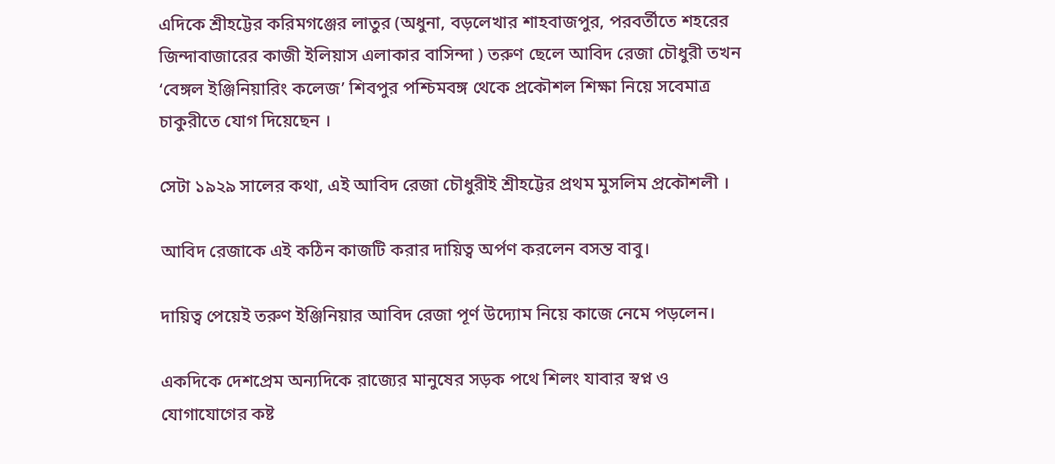এদিকে শ্রীহট্টের করিমগঞ্জের লাতুর (অধুনা, বড়লেখার শাহবাজপুর, পরবর্তীতে শহরের জিন্দাবাজারের কাজী ইলিয়াস এলাকার বাসিন্দা ) তরুণ ছেলে আবিদ রেজা চৌধুরী তখন ‘বেঙ্গল ইঞ্জিনিয়ারিং কলেজ’ শিবপুর পশ্চিমবঙ্গ থেকে প্রকৌশল শিক্ষা নিয়ে সবেমাত্র চাকুরীতে যোগ দিয়েছেন ।

সেটা ১৯২৯ সালের কথা, এই আবিদ রেজা চৌধুরীই শ্রীহট্টের প্রথম মুসলিম প্রকৌশলী ।

আবিদ রেজাকে এই কঠিন কাজটি করার দায়িত্ব অর্পণ করলেন বসন্ত বাবু।

দায়িত্ব পেয়েই তরুণ ইঞ্জিনিয়ার আবিদ রেজা পূর্ণ উদ্যোম নিয়ে কাজে নেমে পড়লেন।

একদিকে দেশপ্রেম অন্যদিকে রাজ্যের মানুষের সড়ক পথে শিলং যাবার স্বপ্ন ও যোগাযোগের কষ্ট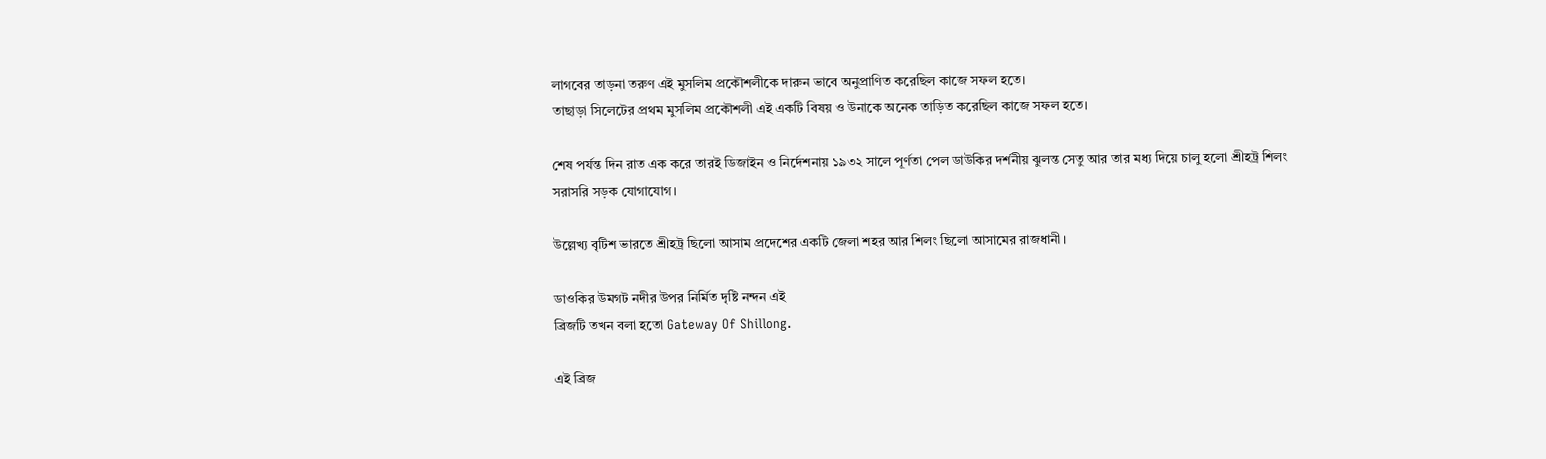লাগবের তাড়না তরুণ এই মুসলিম প্রকৌশলীকে দারুন ভাবে অনুপ্রাণিত করেছিল কাজে সফল হতে।
তাছাড়া সিলেটের প্রথম মুসলিম প্রকৌশলী এই একটি বিষয় ও উনাকে অনেক তাড়িত করেছিল কাজে সফল হতে।

শেষ পর্যন্ত দিন রাত এক করে তারই ডিজাইন ও নির্দেশনায় ১৯৩২ সালে পূর্ণতা পেল ডাউকির দর্শনীয় ঝুলন্ত সেতু আর তার মধ্য দিয়ে চালু হলো শ্রীহট্র শিলং সরাসরি সড়ক যোগাযোগ।

উল্লেখ্য বৃটিশ ভারতে শ্রীহট্র ছিলো আসাম প্রদেশের একটি জেলা শহর আর শিলং ছিলো আসামের রাজধানী।

ডাওকির উমগট নদীর উপর নির্মিত দৃষ্টি নন্দন এই
ব্রিজটি তখন বলা হতো Gateway Of Shillong.

এই ব্রিজ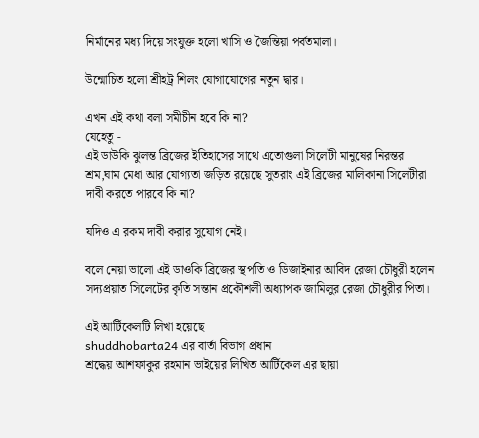নির্মানের মধ্য দিয়ে সংযুক্ত হলো খাসি ও জৈন্তিয়া পর্বতমালা।

উন্মোচিত হলো শ্রীহট্র শিলং যোগাযোগের নতুন দ্বার।

এখন এই কথা বলা সমীচীন হবে কি না?
যেহেতু -
এই ডাউকি ঝুলন্ত ব্রিজের ইতিহাসের সাথে এতোগুলা সিলেটী মানুষের নিরন্তর শ্রম,ঘাম মেধা আর যোগ্যতা জড়িত রয়েছে সুতরাং এই ব্রিজের মালিকানা সিলেটীরা দাবী করতে পারবে কি না?

যদিও এ রকম দাবী করার সুযোগ নেই।

বলে নেয়া ভালো এই ডাওকি ব্রিজের স্থপতি ও ডিজাইনার আবিদ রেজা চৌধুরী হলেন সদ্যপ্রয়াত সিলেটের কৃতি সন্তান প্রকৌশলী অধ্যাপক জামিলুর রেজা চৌধুরীর পিতা।

এই আর্টিকেলটি লিখা হয়েছে
shuddhobarta24 এর বার্তা বিভাগ প্রধান
শ্রদ্ধেয় আশফাকুর রহমান ভাইয়ের লিখিত আর্টিকেল এর ছায়া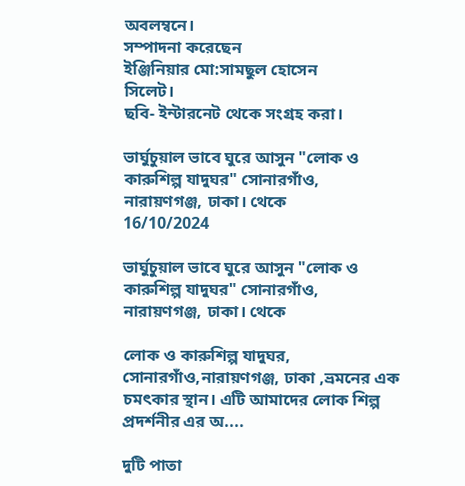অবলম্বনে।
সম্পাদনা করেছেন
ইঞ্জিনিয়ার মো:সামছুল হোসেন
সিলেট।
ছবি- ইন্টারনেট থেকে সংগ্রহ করা।

ভার্ঘুচুয়াল ভাবে ঘুরে আসুন "লোক ও কারুশিল্প যাদুঘর" সোনারগাঁও, নারায়ণগঞ্জ, ঢাকা। থেকে
16/10/2024

ভার্ঘুচুয়াল ভাবে ঘুরে আসুন "লোক ও কারুশিল্প যাদুঘর" সোনারগাঁও, নারায়ণগঞ্জ, ঢাকা। থেকে

লোক ও কারুশিল্প যাদুঘর, সোনারগাঁও,নারায়ণগঞ্জ, ঢাকা ,ভ্রমনের এক চমৎকার স্থান। এটি আমাদের লোক শিল্প প্রদর্শনীর এর অ....

দুটি পাতা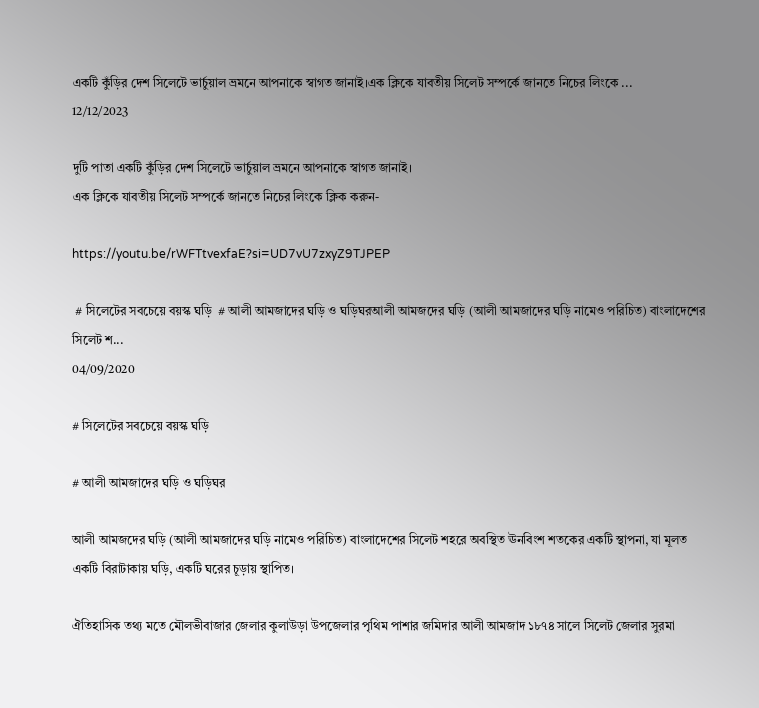একটি কুঁড়ির দেশ সিলেটে ভার্চুয়াল ভ্রমনে আপনাকে স্বাগত জানাই।এক ক্লিকে যাবতীয় সিলেট সম্পর্কে জানতে নিচের লিংকে ...
12/12/2023

দুটি পাতা একটি কুঁড়ির দেশ সিলেটে ভার্চুয়াল ভ্রমনে আপনাকে স্বাগত জানাই।
এক ক্লিকে যাবতীয় সিলেট সম্পর্কে জানতে নিচের লিংকে ক্লিক করুন-

https://youtu.be/rWFTtvexfaE?si=UD7vU7zxyZ9TJPEP

 # সিলেটের সবচেয়ে বয়স্ক ঘড়ি  # আলী আমজাদের ঘড়ি ও ঘড়িঘরআলী আমজদের ঘড়ি (আলী আমজাদের ঘড়ি নামেও পরিচিত) বাংলাদেশের সিলেট শ...
04/09/2020

# সিলেটের সবচেয়ে বয়স্ক ঘড়ি

# আলী আমজাদের ঘড়ি ও ঘড়িঘর

আলী আমজদের ঘড়ি (আলী আমজাদের ঘড়ি নামেও পরিচিত) বাংলাদেশের সিলেট শহরে অবস্থিত ঊনবিংশ শতকের একটি স্থাপনা, যা মূলত একটি বিরাটাকায় ঘড়ি, একটি ঘরের চূড়ায় স্থাপিত।

ঐতিহাসিক তথ্য মতে মৌলভীবাজার জেলার কুলাউড়া উপজেলার পৃথিম পাশার জমিদার আলী আমজাদ ১৮৭৪ সালে সিলেট জেলার সুরমা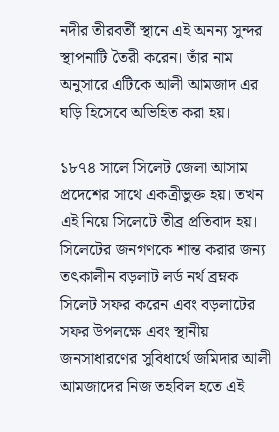নদীর তীরবর্তী স্থানে এই অনন্য সুন্দর স্থাপনাটি তৈরী করেন। তাঁর নাম অনুসারে এটিকে আলী আমজাদ এর ঘড়ি হিসেবে অভিহিত করা হয়।

১৮৭৪ সালে সিলেট জেলা আসাম প্রদেশের সাথে একত্রীভুক্ত হয়। তখন এই নিয়ে সিলেটে তীব্র প্রতিবাদ হয়। সিলেটের জনগণকে শান্ত করার জন্য তৎকালীন বড়লাট লর্ড নর্থ ব্রম্নক সিলেট সফর করেন এবং বড়লাটের সফর উপলক্ষে এবং স্থানীয় জনসাধারণের সুবিধার্থে জমিদার আলী আমজাদের নিজ তহবিল হতে এই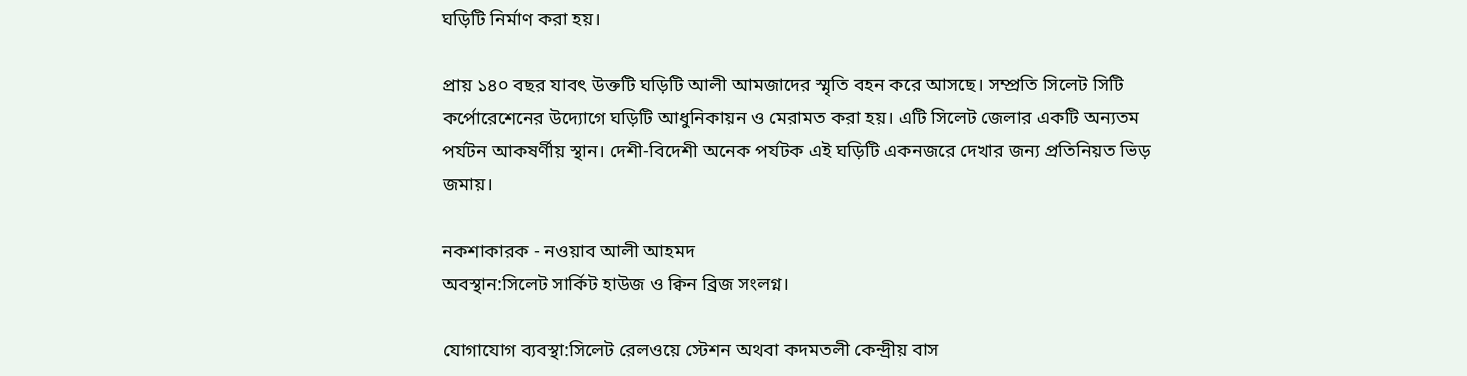ঘড়িটি নির্মাণ করা হয়।

প্রায় ১৪০ বছর যাবৎ উক্তটি ঘড়িটি আলী আমজাদের স্মৃতি বহন করে আসছে। সম্প্রতি সিলেট সিটি কর্পোরেশেনের উদ্যোগে ঘড়িটি আধুনিকায়ন ও মেরামত করা হয়। এটি সিলেট জেলার একটি অন্যতম পর্যটন আকষর্ণীয় স্থান। দেশী-বিদেশী অনেক পর্যটক এই ঘড়িটি একনজরে দেখার জন্য প্রতিনিয়ত ভিড় জমায়।

নকশাকারক - নওয়াব আলী আহমদ
অবস্থান:সিলেট সার্কিট হাউজ ও ক্বিন ব্রিজ সংলগ্ন।

যোগাযোগ ব্যবস্থা:সিলেট রেলওয়ে স্টেশন অথবা কদমতলী কেন্দ্রীয় বাস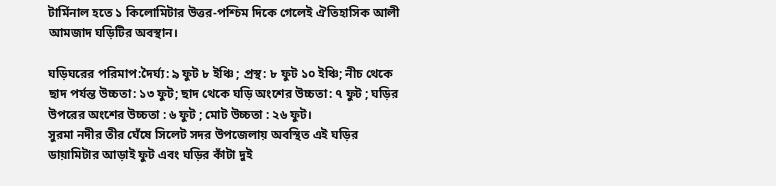টার্মিনাল হতে ১ কিলোমিটার উত্তর-পশ্চিম দিকে গেলেই ঐতিহাসিক আলী আমজাদ ঘড়িটির অবস্থান।

ঘড়িঘরের পরিমাপ:দৈর্ঘ্য: ৯ ফুট ৮ ইঞ্চি ; প্রস্থ: ৮ ফুট ১০ ইঞ্চি; নীচ থেকে ছাদ পর্যন্ত উচ্চতা: ১৩ ফুট; ছাদ থেকে ঘড়ি অংশের উচ্চতা: ৭ ফুট ; ঘড়ির উপরের অংশের উচ্চতা : ৬ ফুট ; মোট উচ্চতা : ২৬ ফুট।
সুরমা নদীর তীর ঘেঁষে সিলেট সদর উপজেলায় অবস্থিত এই ঘড়ির ডায়ামিটার আড়াই ফুট এবং ঘড়ির কাঁটা দুই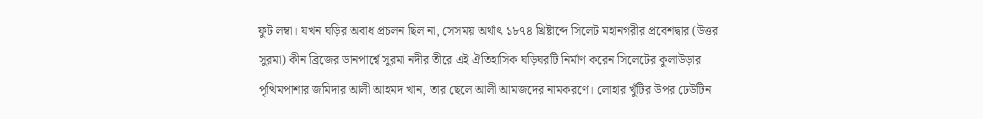ফুট লম্বা। যখন ঘড়ির অবাধ প্রচলন ছিল না, সেসময় অর্থাৎ ১৮৭৪ খ্রিষ্টাব্দে সিলেট মহানগরীর প্রবেশদ্বার (উত্তর সুরমা) কীন ব্রিজের ডানপার্শ্বে সুরমা নদীর তীরে এই ঐতিহাসিক ঘড়িঘরটি নির্মাণ করেন সিলেটের কুলাউড়ার পৃত্থিমপাশার জমিদার আলী আহমদ খান, তার ছেলে আলী আমজদের নামকরণে। লোহার খুঁটির উপর ঢেউটিন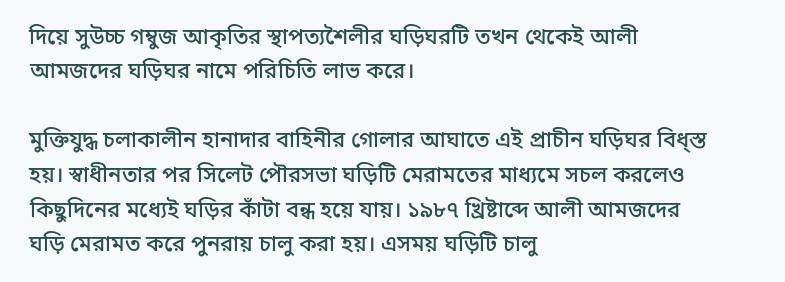দিয়ে সুউচ্চ গম্বুজ আকৃতির স্থাপত্যশৈলীর ঘড়িঘরটি তখন থেকেই আলী আমজদের ঘড়িঘর নামে পরিচিতি লাভ করে।

মুক্তিযুদ্ধ চলাকালীন হানাদার বাহিনীর গোলার আঘাতে এই প্রাচীন ঘড়িঘর বিধ্স্ত হয়। স্বাধীনতার পর সিলেট পৌরসভা ঘড়িটি মেরামতের মাধ্যমে সচল করলেও কিছুদিনের মধ্যেই ঘড়ির কাঁটা বন্ধ হয়ে যায়। ১৯৮৭ খ্রিষ্টাব্দে আলী আমজদের ঘড়ি মেরামত করে পুনরায় চালু করা হয়। এসময় ঘড়িটি চালু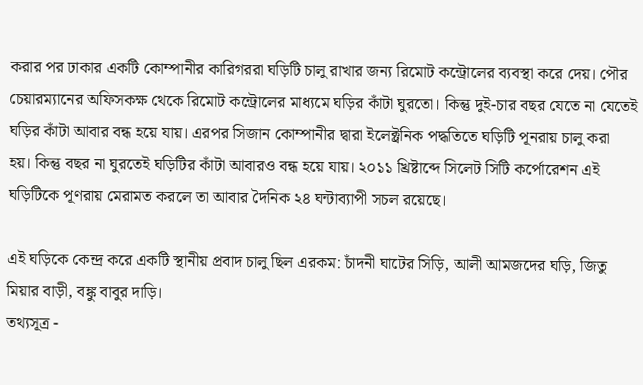করার পর ঢাকার একটি কোম্পানীর কারিগররা ঘড়িটি চালু রাখার জন্য রিমোট কন্ট্রোলের ব্যবস্থা করে দেয়। পৌর চেয়ারম্যানের অফিসকক্ষ থেকে রিমোট কন্ট্রোলের মাধ্যমে ঘড়ির কাঁটা ঘুরতো। কিন্তু দুই-চার বছর যেতে না যেতেই ঘড়ির কাঁটা আবার বন্ধ হয়ে যায়। এরপর সিজান কোম্পানীর দ্বারা ইলেক্ট্রনিক পদ্ধতিতে ঘড়িটি পূনরায় চালু করা হয়। কিন্তু বছর না ঘুরতেই ঘড়িটির কাঁটা আবারও বন্ধ হয়ে যায়। ২০১১ খ্রিষ্টাব্দে সিলেট সিটি কর্পোরেশন এই ঘড়িটিকে পূণরায় মেরামত করলে তা আবার দৈনিক ২৪ ঘন্টাব্যাপী সচল রয়েছে।

এই ঘড়িকে কেন্দ্র করে একটি স্থানীয় প্রবাদ চালু ছিল এরকম: চাঁদনী ঘাটের সিড়ি, আলী আমজদের ঘড়ি, জিতু মিয়ার বাড়ী, বঙ্কু বাবুর দাড়ি।
তথ্যসূত্র -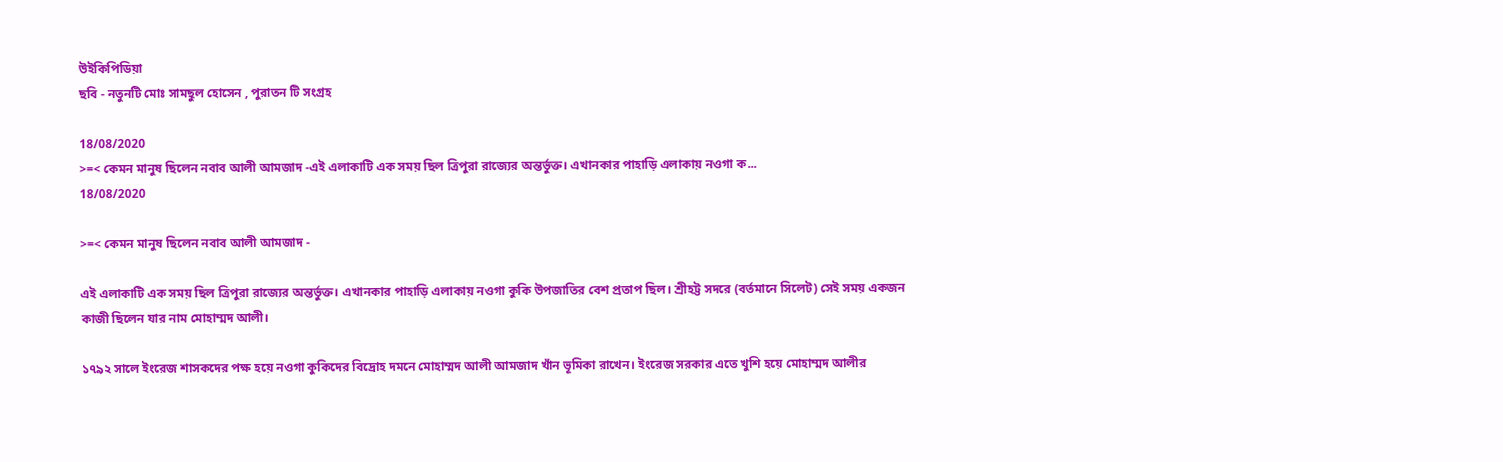উইকিপিডিয়া
ছবি - নতুনটি মোঃ সামছুল হোসেন , পুরাতন টি সংগ্রহ

18/08/2020
>=< কেমন মানুষ ছিলেন নবাব আলী আমজাদ -এই এলাকাটি এক সময় ছিল ত্রিপুরা রাজ্যের অন্তর্ভুক্ত। এখানকার পাহাড়ি এলাকায় নওগা ক...
18/08/2020

>=< কেমন মানুষ ছিলেন নবাব আলী আমজাদ -

এই এলাকাটি এক সময় ছিল ত্রিপুরা রাজ্যের অন্তর্ভুক্ত। এখানকার পাহাড়ি এলাকায় নওগা কুকি উপজাতির বেশ প্রতাপ ছিল। শ্রীহট্ট সদরে (বর্তমানে সিলেট) সেই সময় একজন কাজী ছিলেন যার নাম মোহাম্মদ আলী।

১৭৯২ সালে ইংরেজ শাসকদের পক্ষ হয়ে নওগা কুকিদের বিদ্রোহ দমনে মোহাম্মদ আলী আমজাদ খাঁন ভূমিকা রাখেন। ইংরেজ সরকার এতে খুশি হয়ে মোহাম্মদ আলীর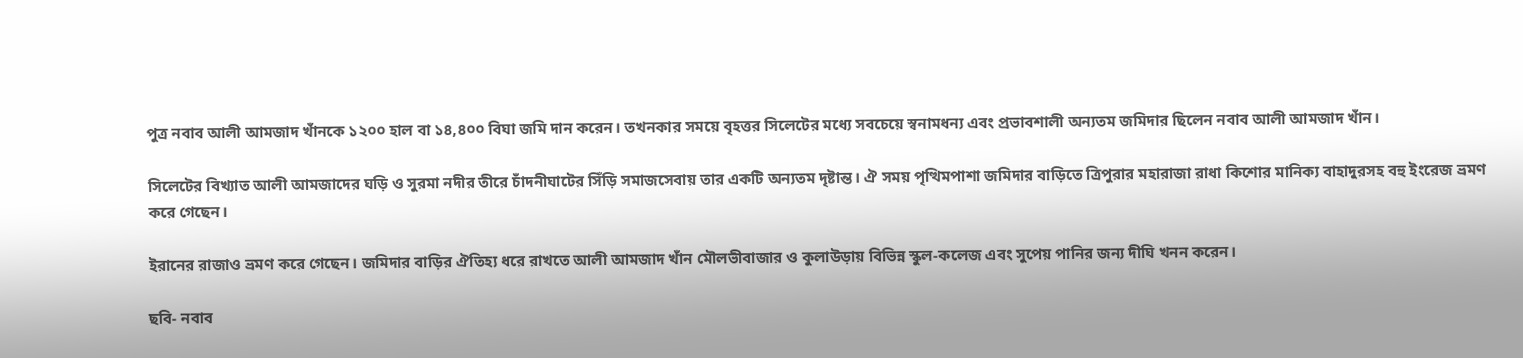পুত্র নবাব আলী আমজাদ খাঁনকে ১২০০ হাল বা ১৪,৪০০ বিঘা জমি দান করেন। তখনকার সময়ে বৃহত্তর সিলেটের মধ্যে সবচেয়ে স্বনামধন্য এবং প্রভাবশালী অন্যতম জমিদার ছিলেন নবাব আলী আমজাদ খাঁন।

সিলেটের বিখ্যাত আলী আমজাদের ঘড়ি ও সুরমা নদীর তীরে চাঁদনীঘাটের সিঁড়ি সমাজসেবায় তার একটি অন্যতম দৃষ্টান্ত। ঐ সময় পৃত্থিমপাশা জমিদার বাড়িতে ত্রিপুরার মহারাজা রাধা কিশোর মানিক্য বাহাদুরসহ বহু ইংরেজ ভ্রমণ করে গেছেন।

ইরানের রাজাও ভ্রমণ করে গেছেন। জমিদার বাড়ির ঐতিহ্য ধরে রাখতে আলী আমজাদ খাঁন মৌলভীবাজার ও কুলাউড়ায় বিভিন্ন স্কুল-কলেজ এবং সুপেয় পানির জন্য দীঘি খনন করেন।

ছবি- নবাব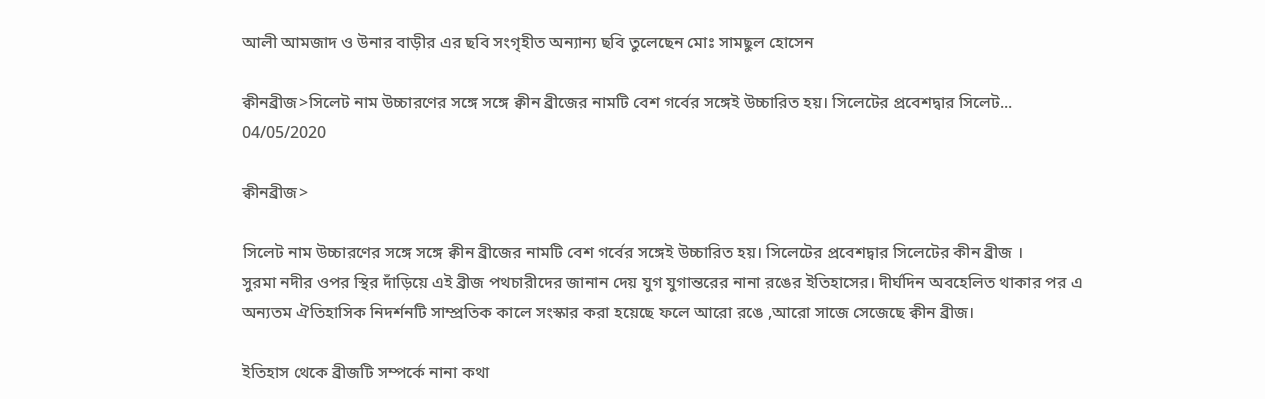আলী আমজাদ ও উনার বাড়ীর এর ছবি সংগৃহীত অন্যান্য ছবি তুলেছেন মোঃ সামছুল হোসেন

ক্বীনব্রীজ>সিলেট নাম উচ্চারণের সঙ্গে সঙ্গে ক্বীন ব্রীজের নামটি বেশ গর্বের সঙ্গেই উচ্চারিত হয়। সিলেটের প্রবেশদ্বার সিলেট...
04/05/2020

ক্বীনব্রীজ>

সিলেট নাম উচ্চারণের সঙ্গে সঙ্গে ক্বীন ব্রীজের নামটি বেশ গর্বের সঙ্গেই উচ্চারিত হয়। সিলেটের প্রবেশদ্বার সিলেটের কীন ব্রীজ ।
সুরমা নদীর ওপর স্থির দাঁড়িয়ে এই ব্রীজ পথচারীদের জানান দেয় যুগ যুগান্তরের নানা রঙের ইতিহাসের। দীর্ঘদিন অবহেলিত থাকার পর এ অন্যতম ঐতিহাসিক নিদর্শনটি সাম্প্রতিক কালে সংস্কার করা হয়েছে ফলে আরো রঙে ,আরো সাজে সেজেছে ক্বীন ব্রীজ।

ইতিহাস থেকে ব্রীজটি সম্পর্কে নানা কথা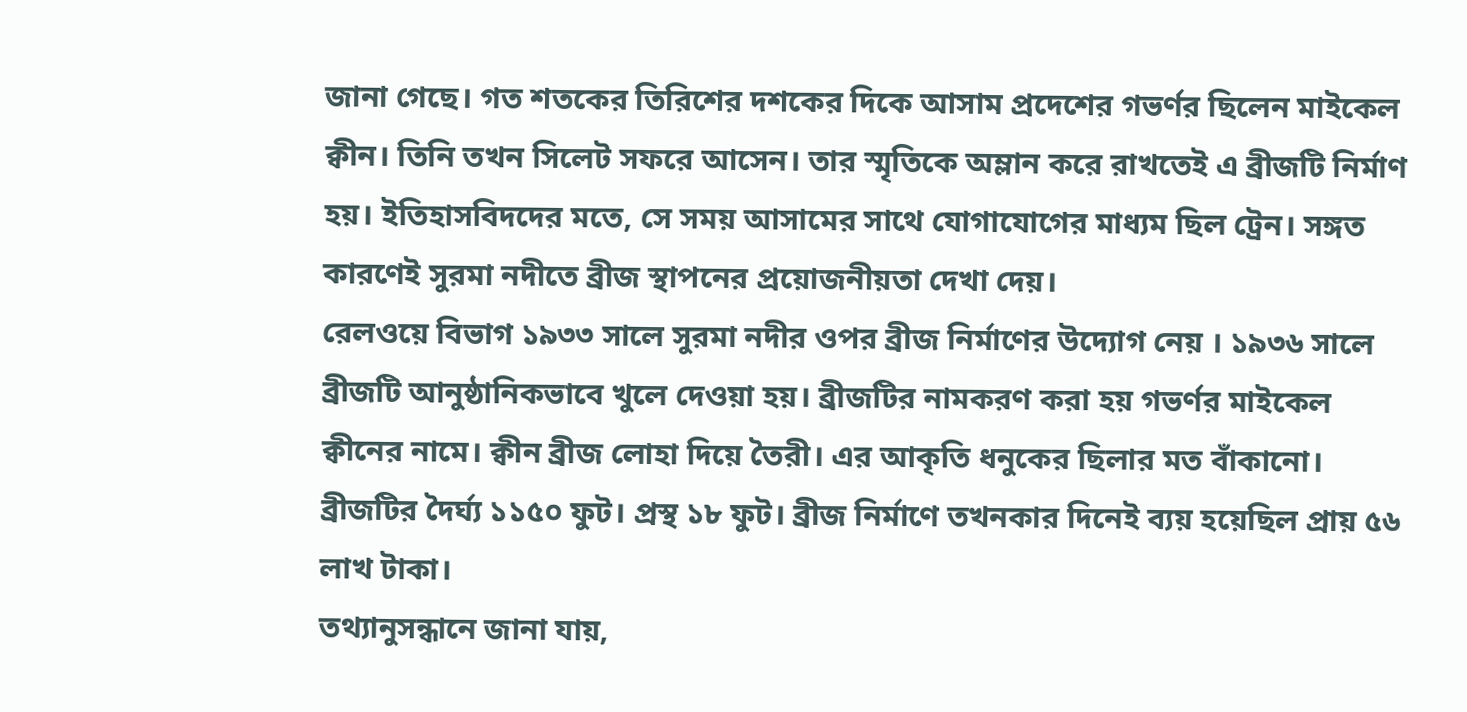জানা গেছে। গত শতকের তিরিশের দশকের দিকে আসাম প্রদেশের গভর্ণর ছিলেন মাইকেল ক্বীন। তিনি তখন সিলেট সফরে আসেন। তার স্মৃতিকে অম্লান করে রাখতেই এ ব্রীজটি নির্মাণ হয়। ইতিহাসবিদদের মতে, সে সময় আসামের সাথে যোগাযোগের মাধ্যম ছিল ট্রেন। সঙ্গত কারণেই সুরমা নদীতে ব্রীজ স্থাপনের প্রয়োজনীয়তা দেখা দেয়।
রেলওয়ে বিভাগ ১৯৩৩ সালে সুরমা নদীর ওপর ব্রীজ নির্মাণের উদ্যোগ নেয় । ১৯৩৬ সালে ব্রীজটি আনুষ্ঠানিকভাবে খুলে দেওয়া হয়। ব্রীজটির নামকরণ করা হয় গভর্ণর মাইকেল ক্বীনের নামে। ক্বীন ব্রীজ লোহা দিয়ে তৈরী। এর আকৃতি ধনুকের ছিলার মত বাঁকানো। ব্রীজটির দৈর্ঘ্য ১১৫০ ফুট। প্রস্থ ১৮ ফুট। ব্রীজ নির্মাণে তখনকার দিনেই ব্যয় হয়েছিল প্রায় ৫৬ লাখ টাকা।
তথ্যানুসন্ধানে জানা যায়,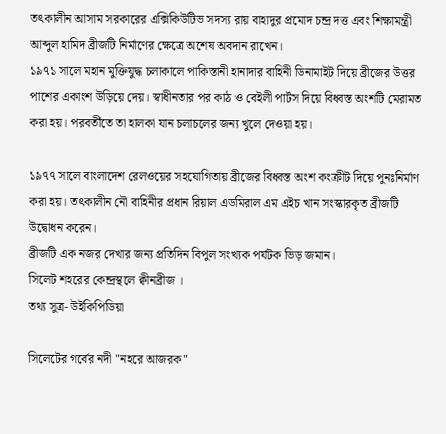তৎকালীন আসাম সরকারের এক্সিকিউটিভ সদস্য রায় বাহাদুর প্রমোদ চন্দ্র দত্ত এবং শিক্ষামন্ত্রী আব্দুল হামিদ ব্রীজটি নির্মাণের ক্ষেত্রে অশেষ অবদান রাখেন।
১৯৭১ সালে মহান মুক্তিযুদ্ধ চলাকালে পাকিস্তানী হানাদার বাহিনী ডিনামাইট দিয়ে ব্রীজের উত্তর পাশের একাংশ উড়িয়ে দেয়। স্বাধীনতার পর কাঠ ও বেইলী পার্টস দিয়ে বিধ্বস্ত অংশটি মেরামত করা হয়। পরবর্তীতে তা হালকা যান চলাচলের জন্য খুলে দেওয়া হয়।

১৯৭৭ সালে বাংলাদেশ রেলওয়ের সহযোগিতায় ব্রীজের বিধ্বস্ত অংশ কংক্রীট দিয়ে পুনঃনির্মাণ করা হয়। তৎকালীন নৌ বাহিনীর প্রধান রিয়াল এডমিরাল এম এইচ খান সংস্কারকৃত ব্রীজটি উদ্বোধন করেন।
ব্রীজটি এক নজর দেখার জন্য প্রতিদিন বিপুল সংখ্যক পর্যটক ভিড় জমান।
সিলেট শহরের কেন্দ্রস্থলে ক্বীনব্রীজ ।
তথ্য সুত্র- উইকিপিডিয়া

সিলেটের গর্বের নদী "নহরে আজরক"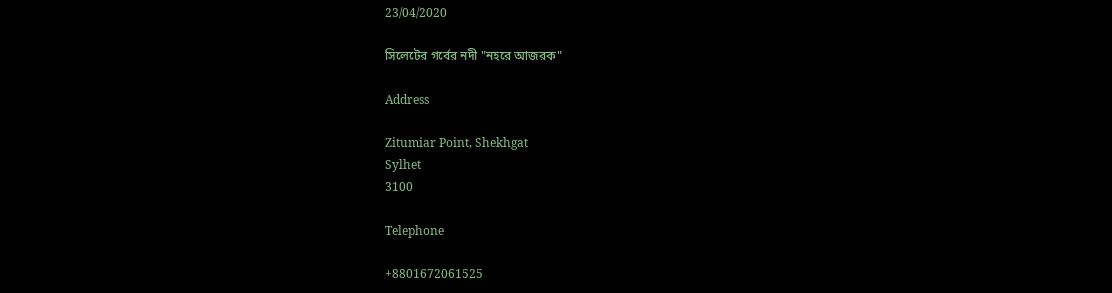23/04/2020

সিলেটের গর্বের নদী "নহরে আজরক"

Address

Zitumiar Point, Shekhgat
Sylhet
3100

Telephone

+8801672061525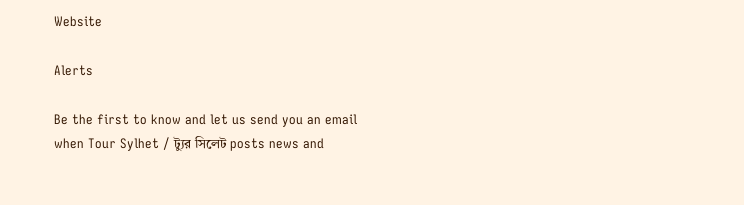Website

Alerts

Be the first to know and let us send you an email when Tour Sylhet / ট্যুর সিলেট posts news and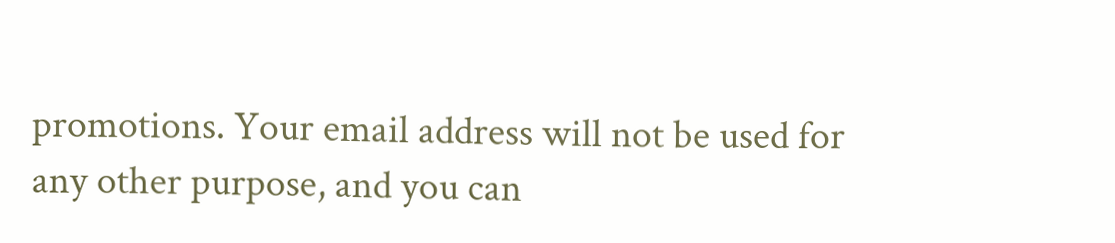promotions. Your email address will not be used for any other purpose, and you can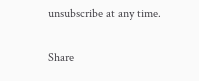unsubscribe at any time.

Share